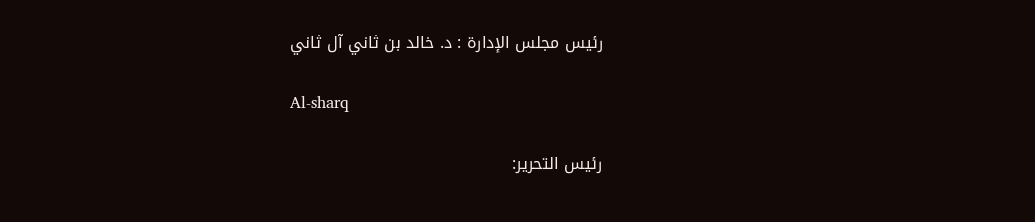رئيس مجلس الإدارة : د. خالد بن ثاني آل ثاني

Al-sharq

رئيس التحرير: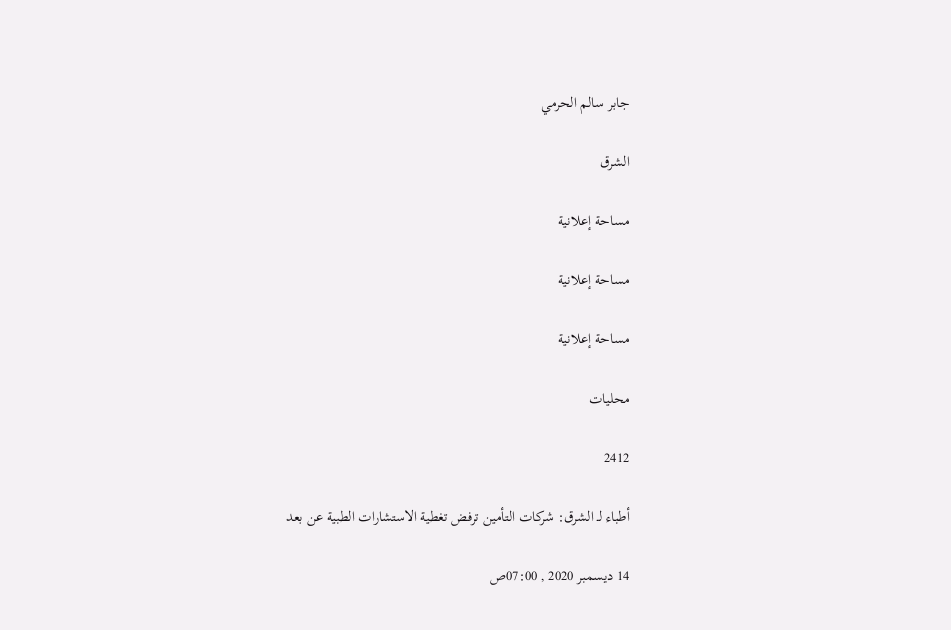جابر سالم الحرمي

الشرق

مساحة إعلانية

مساحة إعلانية

مساحة إعلانية

محليات

2412

أطباء لـ الشرق: شركات التأمين ترفض تغطية الاستشارات الطبية عن بعد

14 ديسمبر 2020 , 07:00ص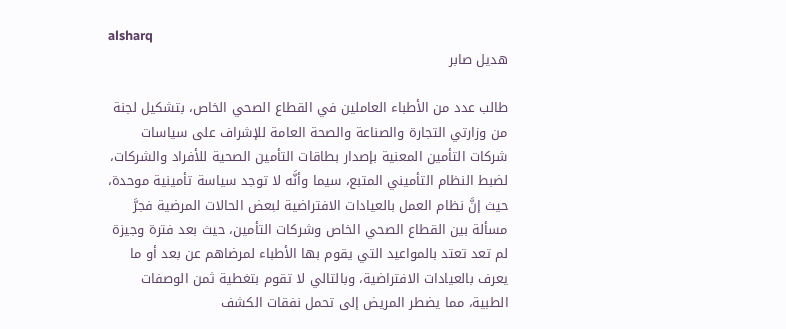alsharq
هديل صابر

طالب عدد من الأطباء العاملين في القطاع الصحي الخاص، بتشكيل لجنة من وزارتي التجارة والصناعة والصحة العامة للإشراف على سياسات شركات التأمين المعنية بإصدار بطاقات التأمين الصحية للأفراد والشركات، لضبط النظام التأميني المتبع، سيما وأنَّه لا توجد سياسة تأمينية موحدة، حيث إنَّ نظام العمل بالعيادات الافتراضية لبعض الحالات المرضية فجرَّ مسألة بين القطاع الصحي الخاص وشركات التأمين، حيث بعد فترة وجيزة لم تعد تعتد بالمواعيد التي يقوم بها الأطباء لمرضاهم عن بعد أو ما يعرف بالعيادات الافتراضية، وبالتالي لا تقوم بتغطية ثمن الوصفات الطبية، مما يضطر المريض إلى تحمل نفقات الكشف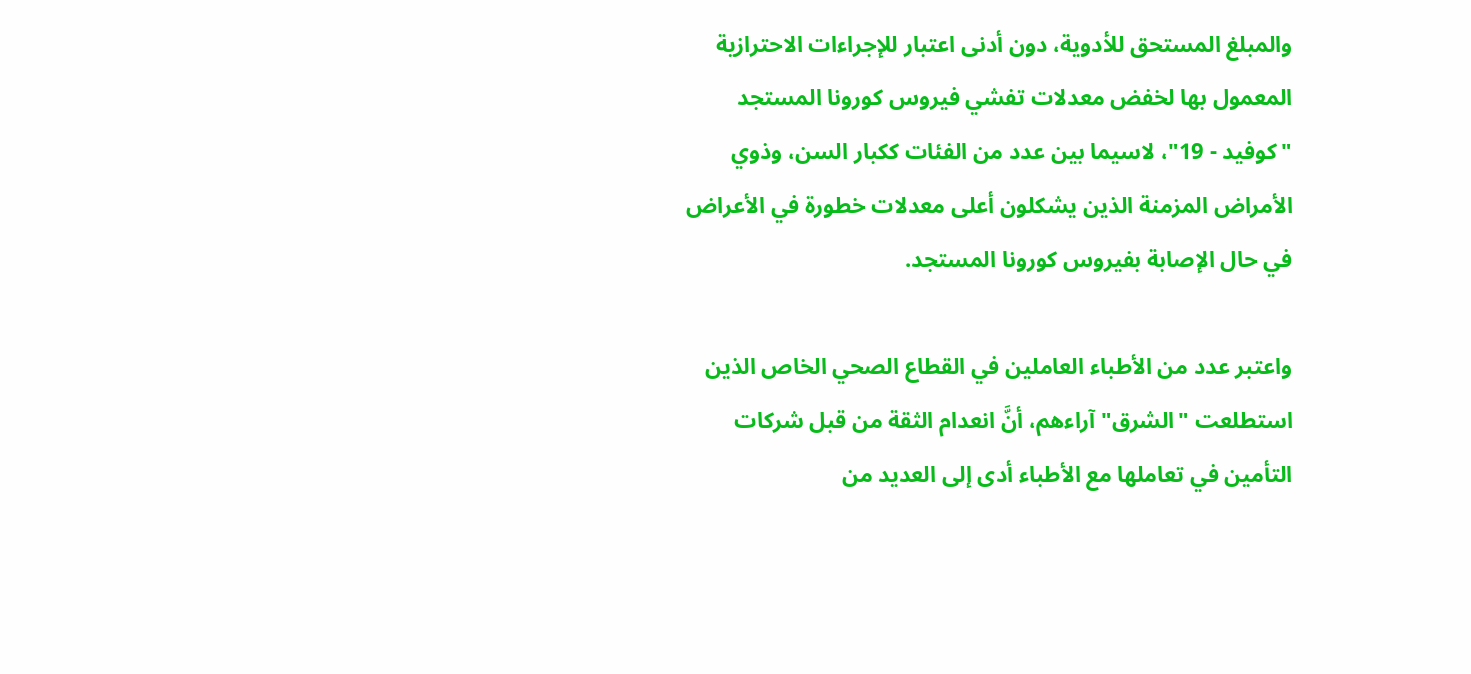والمبلغ المستحق للأدوية، دون أدنى اعتبار للإجراءات الاحترازية المعمول بها لخفض معدلات تفشي فيروس كورونا المستجد "كوفيد - 19"، لاسيما بين عدد من الفئات ككبار السن، وذوي الأمراض المزمنة الذين يشكلون أعلى معدلات خطورة في الأعراض في حال الإصابة بفيروس كورونا المستجد.

واعتبر عدد من الأطباء العاملين في القطاع الصحي الخاص الذين استطلعت "الشرق" آراءهم، أنَّ انعدام الثقة من قبل شركات التأمين في تعاملها مع الأطباء أدى إلى العديد من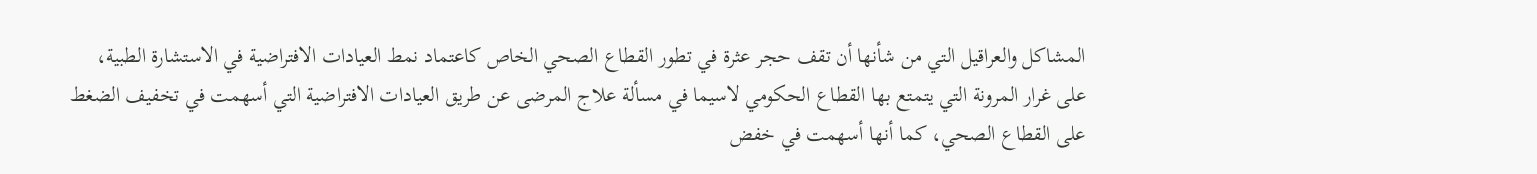المشاكل والعراقيل التي من شأنها أن تقف حجر عثرة في تطور القطاع الصحي الخاص كاعتماد نمط العيادات الافتراضية في الاستشارة الطبية، على غرار المرونة التي يتمتع بها القطاع الحكومي لاسيما في مسألة علاج المرضى عن طريق العيادات الافتراضية التي أسهمت في تخفيف الضغط على القطاع الصحي، كما أنها أسهمت في خفض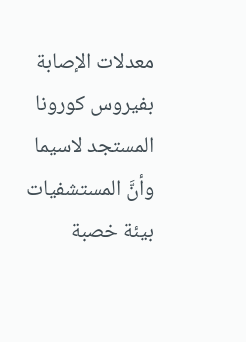معدلات الإصابة بفيروس كورونا المستجد لاسيما وأنَّ المستشفيات بيئة خصبة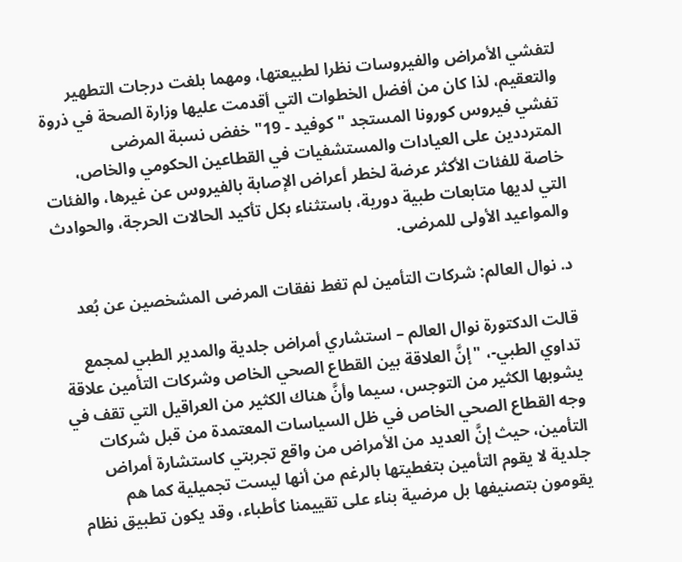لتفشي الأمراض والفيروسات نظرا لطبيعتها، ومهما بلغت درجات التطهير والتعقيم، لذا كان من أفضل الخطوات التي أقدمت عليها وزارة الصحة في ذروة تفشي فيروس كورونا المستجد "كوفيد - 19" خفض نسبة المرضى المترددين على العيادات والمستشفيات في القطاعين الحكومي والخاص، خاصة للفئات الأكثر عرضة لخطر أعراض الإصابة بالفيروس عن غيرها، والفئات التي لديها متابعات طبية دورية، باستثناء بكل تأكيد الحالات الحرجة، والحوادث والمواعيد الأولى للمرضى.

د. نوال العالم: شركات التأمين لم تغط نفقات المرضى المشخصين عن بُعد

قالت الدكتورة نوال العالم – استشاري أمراض جلدية والمدير الطبي لمجمع تداوي الطبي-، "إنَّ العلاقة بين القطاع الصحي الخاص وشركات التأمين علاقة يشوبها الكثير من التوجس، سيما وأنَّ هناك الكثير من العراقيل التي تقف في وجه القطاع الصحي الخاص في ظل السياسات المعتمدة من قبل شركات التأمين، حيث إنَّ العديد من الأمراض من واقع تجربتي كاستشارة أمراض جلدية لا يقوم التأمين بتغطيتها بالرغم من أنها ليست تجميلية كما هم يقومون بتصنيفها بل مرضية بناء على تقييمنا كأطباء، وقد يكون تطبيق نظام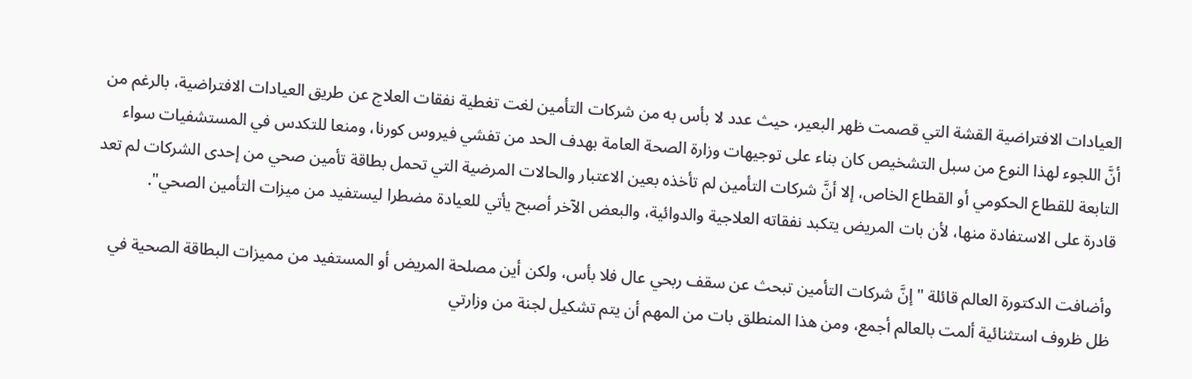العيادات الافتراضية القشة التي قصمت ظهر البعير، حيث عدد لا بأس به من شركات التأمين لغت تغطية نفقات العلاج عن طريق العيادات الافتراضية، بالرغم من أنَّ اللجوء لهذا النوع من سبل التشخيص كان بناء على توجيهات وزارة الصحة العامة بهدف الحد من تفشي فيروس كورنا، ومنعا للتكدس في المستشفيات سواء التابعة للقطاع الحكومي أو القطاع الخاص، إلا أنَّ شركات التأمين لم تأخذه بعين الاعتبار والحالات المرضية التي تحمل بطاقة تأمين صحي من إحدى الشركات لم تعد قادرة على الاستفادة منها، لأن بات المريض يتكبد نفقاته العلاجية والدوائية، والبعض الآخر أصبح يأتي للعيادة مضطرا ليستفيد من ميزات التأمين الصحي".

وأضافت الدكتورة العالم قائلة "إنَّ شركات التأمين تبحث عن سقف ربحي عال فلا بأس، ولكن أين مصلحة المريض أو المستفيد من مميزات البطاقة الصحية في ظل ظروف استثنائية ألمت بالعالم أجمع، ومن هذا المنطلق بات من المهم أن يتم تشكيل لجنة من وزارتي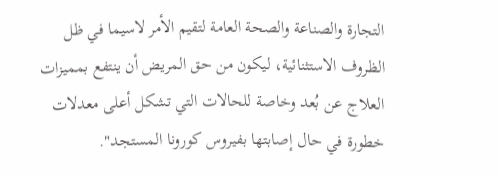التجارة والصناعة والصحة العامة لتقيم الأمر لاسيما في ظل الظروف الاستثنائية، ليكون من حق المريض أن ينتفع بمميزات العلاج عن بُعد وخاصة للحالات التي تشكل أعلى معدلات خطورة في حال إصابتها بفيروس كورونا المستجد".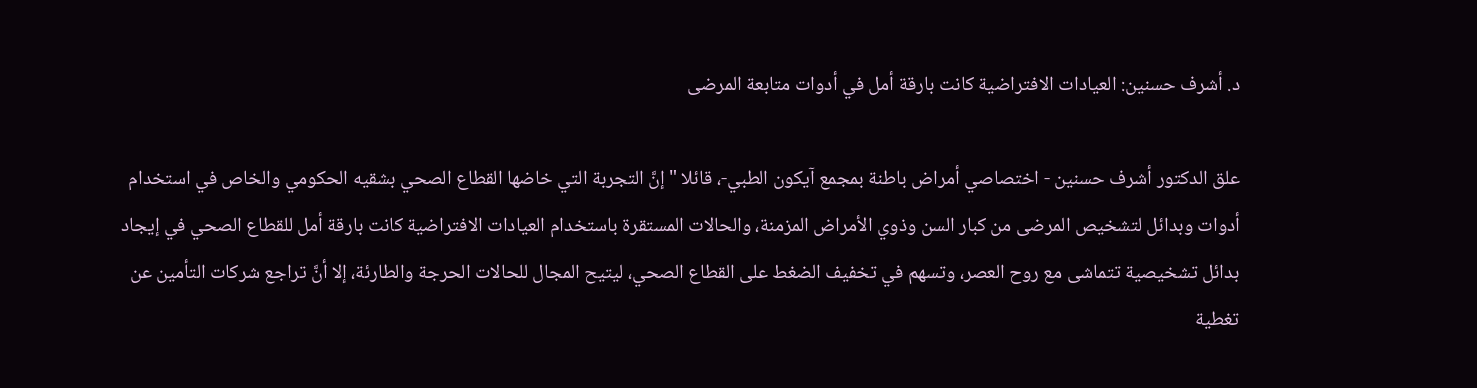د. أشرف حسنين: العيادات الافتراضية كانت بارقة أمل في أدوات متابعة المرضى

علق الدكتور أشرف حسنين - اختصاصي أمراض باطنة بمجمع آيكون الطبي-، قائلا "إنَّ التجربة التي خاضها القطاع الصحي بشقيه الحكومي والخاص في استخدام أدوات وبدائل لتشخيص المرضى من كبار السن وذوي الأمراض المزمنة، والحالات المستقرة باستخدام العيادات الافتراضية كانت بارقة أمل للقطاع الصحي في إيجاد بدائل تشخيصية تتماشى مع روح العصر، وتسهم في تخفيف الضغط على القطاع الصحي، ليتيح المجال للحالات الحرجة والطارئة، إلا أنَّ تراجع شركات التأمين عن تغطية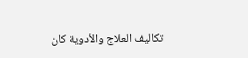تكاليف العلاج والأدوية كان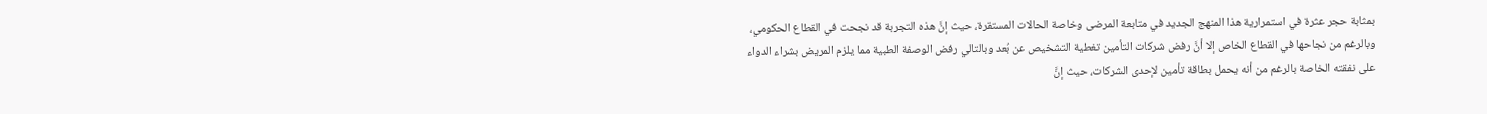بمثابة حجر عثرة في استمرارية هذا المنهج الجديد في متابعة المرضى وخاصة الحالات المستقرة، حيث إنَّ هذه التجربة قد نجحت في القطاع الحكومي، وبالرغم من نجاحها في القطاع الخاص إلا أنَّ رفض شركات التأمين تغطية التشخيص عن بُعد وبالتالي رفض الوصفة الطبية مما يلزم المريض بشراء الدواء على نفقته الخاصة بالرغم من أنه يحمل بطاقة تأمين لإحدى الشركات، حيث إنَّ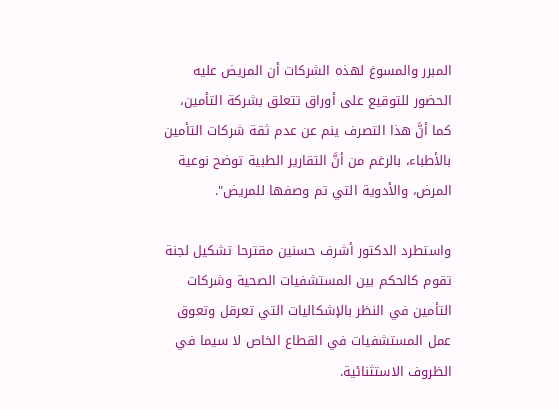المبرر والمسوغ لهذه الشركات أن المريض عليه الحضور للتوقيع على أوراق تتعلق بشركة التأمين، كما أنَّ هذا التصرف ينم عن عدم ثقة شركات التأمين بالأطباء، بالرغم من أنَّ التقارير الطبية توضح نوعية المرض، والأدوية التي تم وصفها للمريض".

واستطرد الدكتور أشرف حسنين مقترحا تشكيل لجنة تقوم كالحكم بين المستشفيات الصحية وشركات التأمين في النظر بالإشكاليات التي تعرقل وتعوق عمل المستشفيات في القطاع الخاص لا سيما في الظروف الاستثنائية.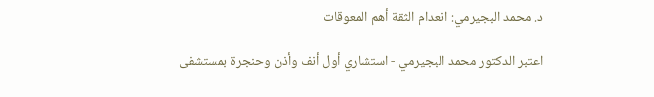د. محمد البجيرمي: انعدام الثقة أهم المعوقات

اعتبر الدكتور محمد البجيرمي - استشاري أول أنف وأذن وحنجرة بمستشفى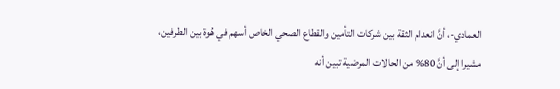العمادي-، أنَّ انعدام الثقة بين شركات التأمين والقطاع الصحي الخاص أسهم في هُوة بين الطرفين، مشيرا إلى أنَّ 80% من الحالات المرضية تبين أنه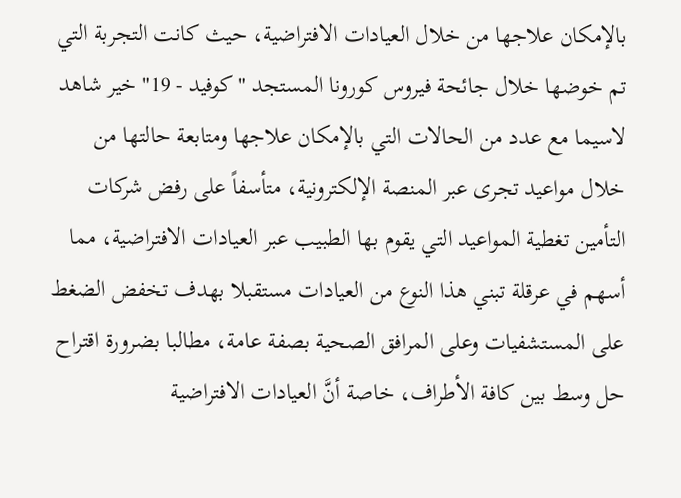بالإمكان علاجها من خلال العيادات الافتراضية، حيث كانت التجربة التي تم خوضها خلال جائحة فيروس كورونا المستجد "كوفيد - 19" خير شاهد لاسيما مع عدد من الحالات التي بالإمكان علاجها ومتابعة حالتها من خلال مواعيد تجرى عبر المنصة الإلكترونية، متأسفاً على رفض شركات التأمين تغطية المواعيد التي يقوم بها الطبيب عبر العيادات الافتراضية، مما أسهم في عرقلة تبني هذا النوع من العيادات مستقبلا بهدف تخفض الضغط على المستشفيات وعلى المرافق الصحية بصفة عامة، مطالبا بضرورة اقتراح حل وسط بين كافة الأطراف، خاصة أنَّ العيادات الافتراضية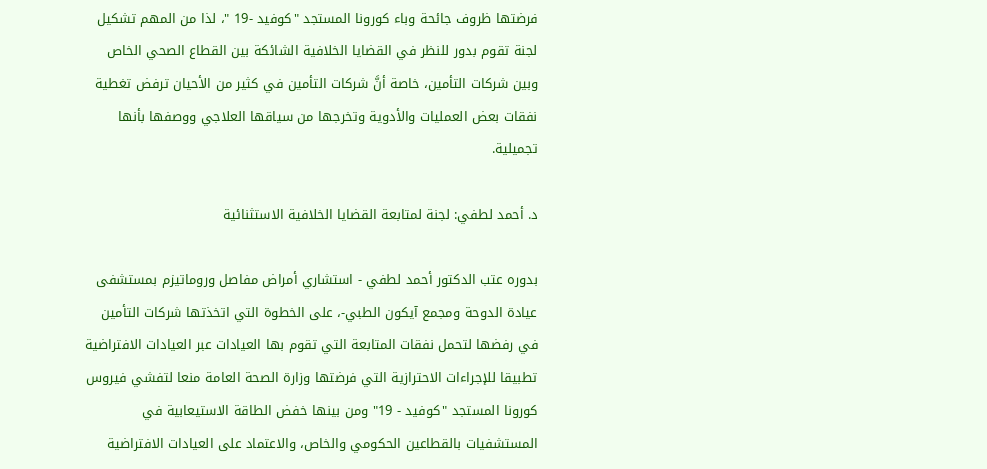فرضتها ظروف جائحة وباء كورونا المستجد "كوفيد -19 "، لذا من المهم تشكيل لجنة تقوم بدور للنظر في القضايا الخلافية الشائكة بين القطاع الصحي الخاص وبين شركات التأمين، خاصة أنَّ شركات التأمين في كثير من الأحيان ترفض تغطية نفقات بعض العمليات والأدوية وتخرجها من سياقها العلاجي ووصفها بأنها تجميلية.

د. أحمد لطفي: لجنة لمتابعة القضايا الخلافية الاستثنائية

بدوره عتب الدكتور أحمد لطفي - استشاري أمراض مفاصل وروماتيزم بمستشفى عيادة الدوحة ومجمع آيكون الطبي-، على الخطوة التي اتخذتها شركات التأمين في رفضها لتحمل نفقات المتابعة التي تقوم بها العيادات عبر العيادات الافتراضية تطبيقا للإجراءات الاحترازية التي فرضتها وزارة الصحة العامة منعا لتفشي فيروس كورونا المستجد "كوفيد - 19" ومن بينها خفض الطاقة الاستيعابية في المستشفيات بالقطاعين الحكومي والخاص، والاعتماد على العيادات الافتراضية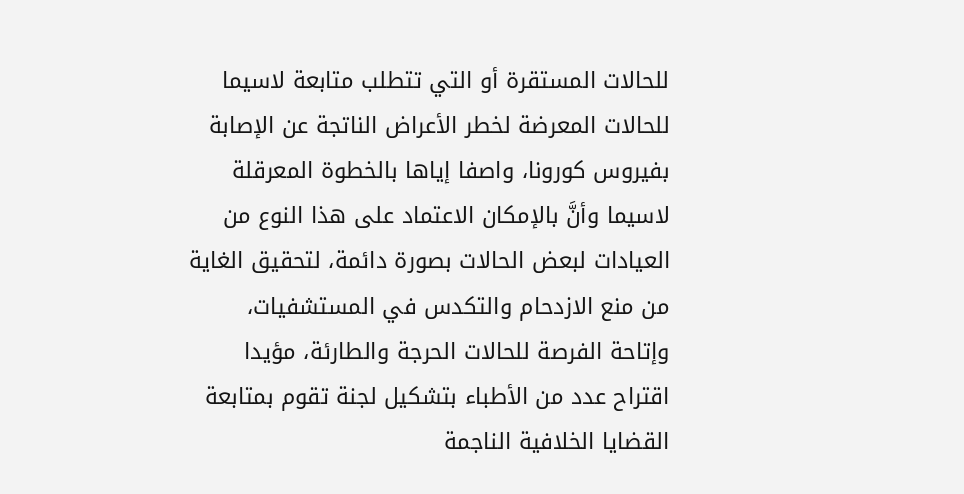للحالات المستقرة أو التي تتطلب متابعة لاسيما للحالات المعرضة لخطر الأعراض الناتجة عن الإصابة بفيروس كورونا، واصفا إياها بالخطوة المعرقلة لاسيما وأنَّ بالإمكان الاعتماد على هذا النوع من العيادات لبعض الحالات بصورة دائمة، لتحقيق الغاية من منع الازدحام والتكدس في المستشفيات، وإتاحة الفرصة للحالات الحرجة والطارئة، مؤيدا اقتراح عدد من الأطباء بتشكيل لجنة تقوم بمتابعة القضايا الخلافية الناجمة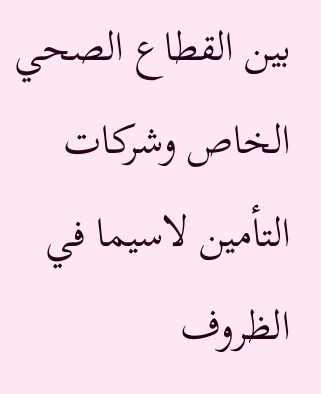بين القطاع الصحي الخاص وشركات التأمين لاسيما في الظروف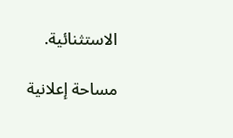الاستثنائية.

مساحة إعلانية